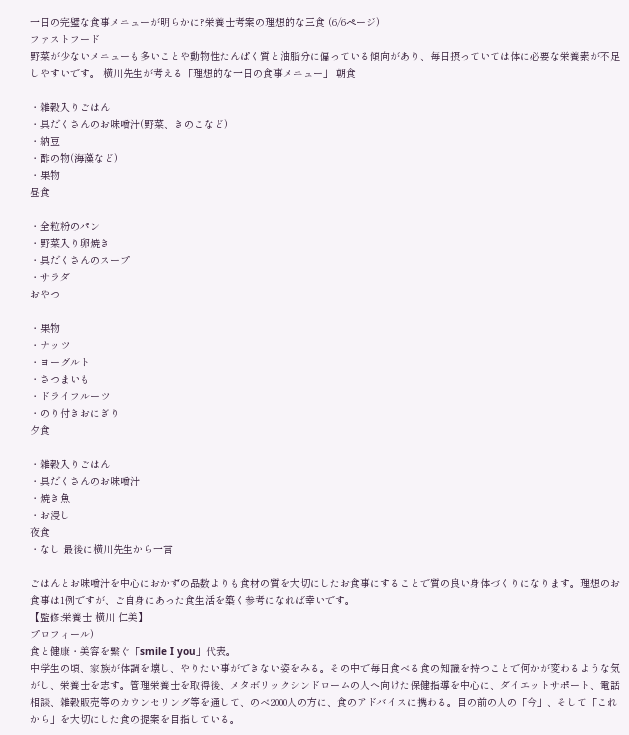一日の完璧な食事メニューが明らかに?栄養士考案の理想的な三食 (6/6ページ)
ファストフード
野菜が少ないメニューも多いことや動物性たんぱく質と油脂分に偏っている傾向があり、毎日摂っていては体に必要な栄養素が不足しやすいです。 横川先生が考える「理想的な一日の食事メニュー」 朝食

・雑穀入りごはん
・具だくさんのお味噌汁(野菜、きのこなど)
・納豆
・酢の物(海藻など)
・果物
昼食

・全粒粉のパン
・野菜入り卵焼き
・具だくさんのスープ
・サラダ
おやつ

・果物
・ナッツ
・ヨーグルト
・さつまいも
・ドライフルーツ
・のり付きおにぎり
夕食

・雑穀入りごはん
・具だくさんのお味噌汁
・焼き魚
・お浸し
夜食
・なし 最後に横川先生から一言

ごはんとお味噌汁を中心におかずの品数よりも食材の質を大切にしたお食事にすることで質の良い身体づくりになります。理想のお食事は1例ですが、ご自身にあった食生活を築く参考になれば幸いです。
【監修:栄養士 横川 仁美】
プロフィール)
食と健康・美容を繋ぐ「smile I you」代表。
中学生の頃、家族が体調を壊し、やりたい事ができない姿をみる。その中で毎日食べる食の知識を持つことで何かが変わるような気がし、栄養士を志す。管理栄養士を取得後、メタボリックシンドロームの人へ向けた保健指導を中心に、ダイエットサポート、電話相談、雑穀販売等のカウンセリング等を通して、のべ2000人の方に、食のアドバイスに携わる。目の前の人の「今」、そして「これから」を大切にした食の提案を目指している。